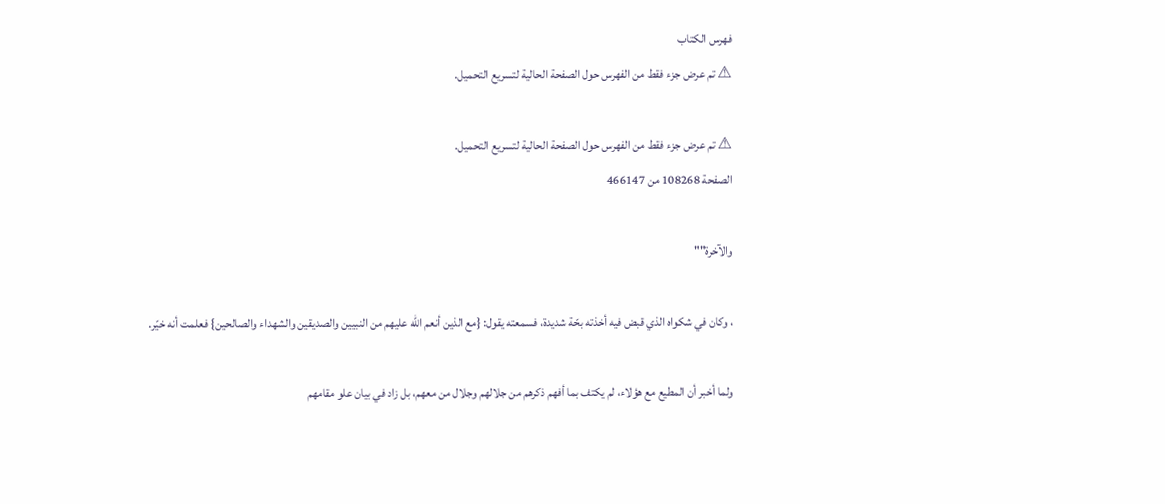فهرس الكتاب
⚠ تم عرض جزء فقط من الفهرس حول الصفحة الحالية لتسريع التحميل.

⚠ تم عرض جزء فقط من الفهرس حول الصفحة الحالية لتسريع التحميل.
الصفحة 108268 من 466147

والآخرة""

، وكان في شكواه الذي قبض فيه أخذته بحّة شديدة، فسمعته يقول: {مع الذين أنعم الله عليهم من النبيين والصديقين والشهداء والصالحين} فعلمت أنه خيّر.

ولما أخبر أن المطيع مع هؤلاء، لم يكتف بما أفهم ذكرهم من جلالهم وجلال من معهم، بل زاد في بيان علو مقامهم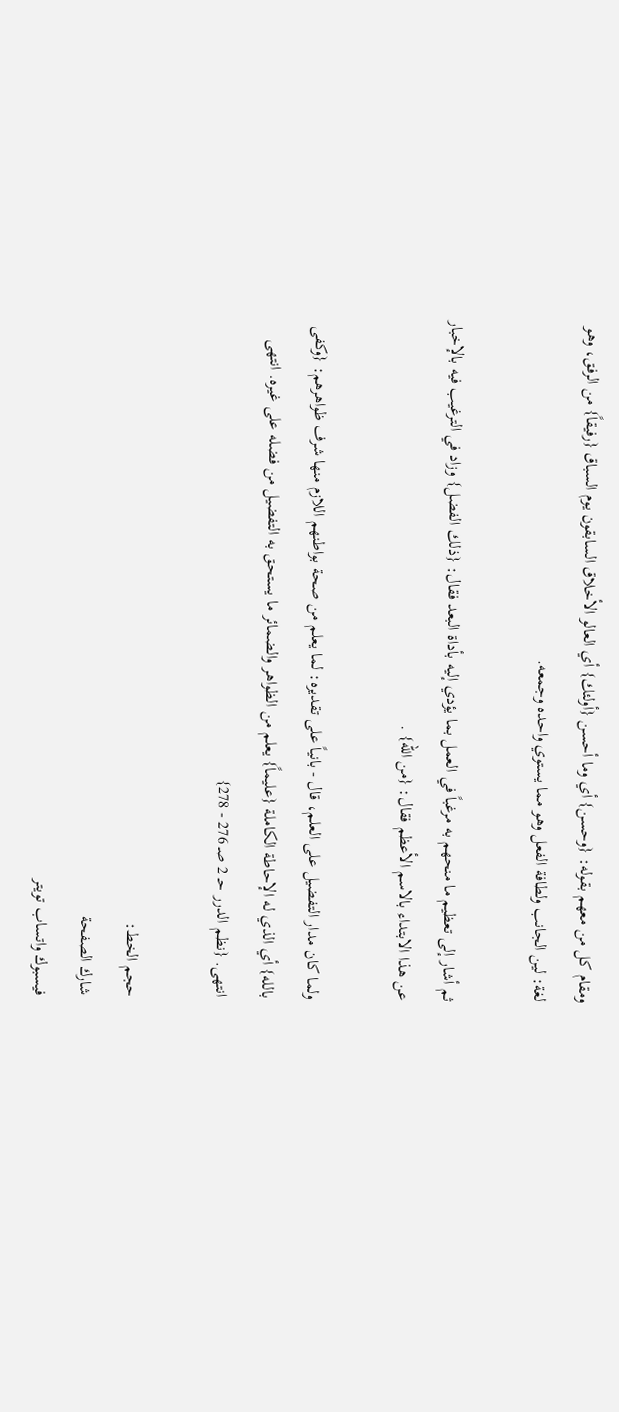ومقام كل من معهم بقوله: {وحسن} أي وما أحسن {أولئك} أي العالو الأخلاق السابقون يوم السباق {رفيقاً} من الرفق، وهو لغة: لين الجانب ولطافة الفعل وهو مما يستوي واحده وجمعه.

ثم أشار إلى تعظيم ما منحهم به مرغباً في العمل بما يؤدي إليه بأداة البعد فقال: {ذلك الفضل} وزاد في الترغيب فيه بالإخبار عن هذا الابتداء بالاسم الأعظم فقال: {من الله} .

ولما كان مدار التفضيل على العلم، قال - بانياً على تقديره: لما يعلم من صحة بواطنهم اللازم منها شرف ظواهرهم: {وكفى بالله} أي الذي له الإحاطة الكاملة {عليماً} يعلم من الظواهر والضمائر ما يستحق به التفضيل من فضله على غيره. انتهى انتهى. {نظم الدرر حـ 2 صـ 276 - 278}

حجم الخط:
شارك الصفحة
فيسبوك واتساب تويتر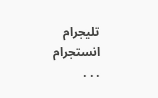تليجرام انستجرام
. . .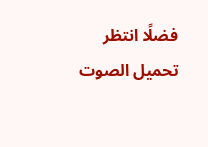فضلًا انتظر تحميل الصوت